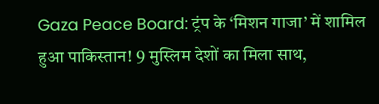Gaza Peace Board: ट्रंप के ‘मिशन गाजा’ में शामिल हुआ पाकिस्तान! 9 मुस्लिम देशों का मिला साथ,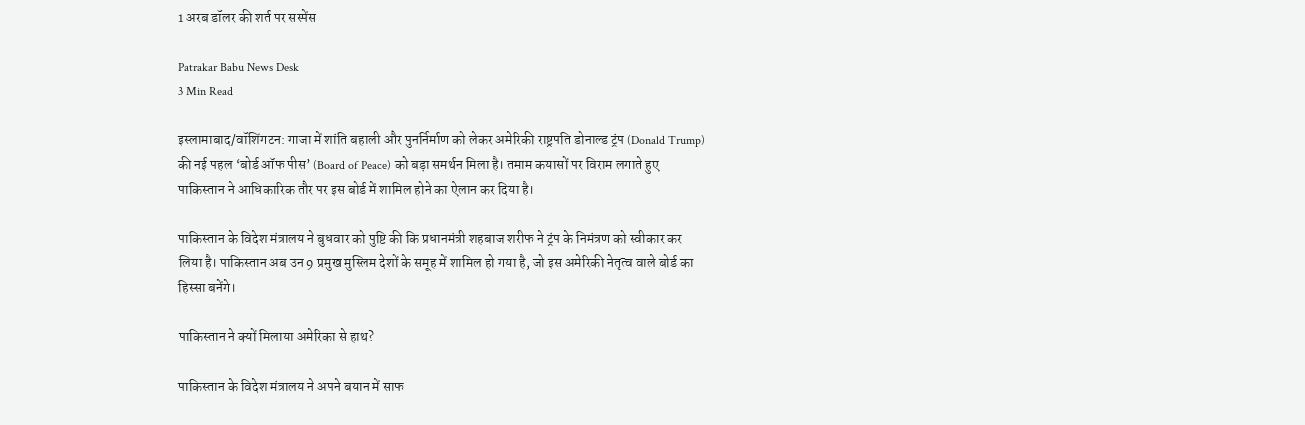1 अरब डॉलर की शर्त पर सस्पेंस

Patrakar Babu News Desk
3 Min Read

इस्लामाबाद/वॉशिंगटन: गाजा में शांति बहाली और पुनर्निर्माण को लेकर अमेरिकी राष्ट्रपति डोनाल्ड ट्रंप (Donald Trump) की नई पहल ‘बोर्ड ऑफ पीस’ (Board of Peace) को बड़ा समर्थन मिला है। तमाम कयासों पर विराम लगाते हुए पाकिस्तान ने आधिकारिक तौर पर इस बोर्ड में शामिल होने का ऐलान कर दिया है।

पाकिस्तान के विदेश मंत्रालय ने बुधवार को पुष्टि की कि प्रधानमंत्री शहबाज शरीफ ने ट्रंप के निमंत्रण को स्वीकार कर लिया है। पाकिस्तान अब उन 9 प्रमुख मुस्लिम देशों के समूह में शामिल हो गया है, जो इस अमेरिकी नेतृत्व वाले बोर्ड का हिस्सा बनेंगे।

पाकिस्तान ने क्यों मिलाया अमेरिका से हाथ?

पाकिस्तान के विदेश मंत्रालय ने अपने बयान में साफ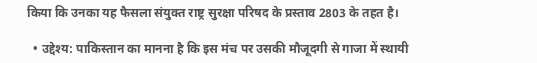किया कि उनका यह फैसला संयुक्त राष्ट्र सुरक्षा परिषद के प्रस्ताव 2803 के तहत है।

  • उद्देश्य: पाकिस्तान का मानना है कि इस मंच पर उसकी मौजूदगी से गाजा में स्थायी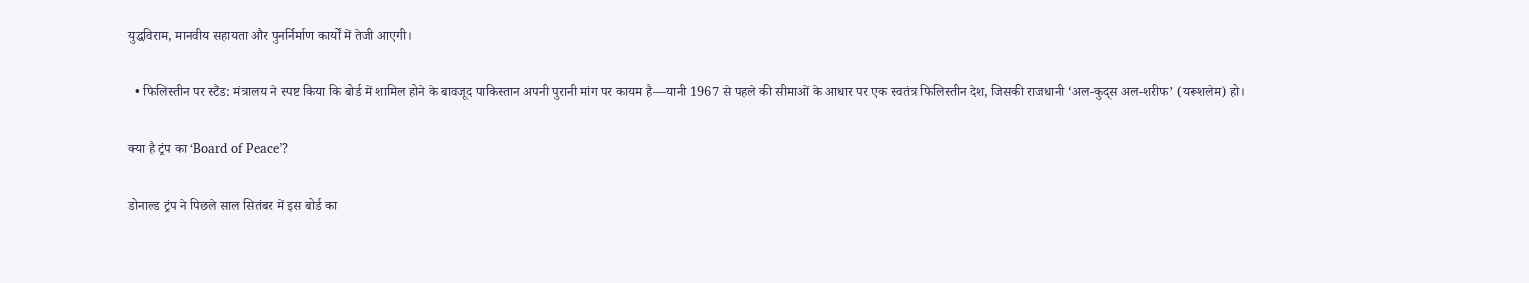युद्धविराम, मानवीय सहायता और पुनर्निर्माण कार्यों में तेजी आएगी।

  • फिलिस्तीन पर स्टैंड: मंत्रालय ने स्पष्ट किया कि बोर्ड में शामिल होने के बावजूद पाकिस्तान अपनी पुरानी मांग पर कायम है—यानी 1967 से पहले की सीमाओं के आधार पर एक स्वतंत्र फिलिस्तीन देश, जिसकी राजधानी ‘अल-कुद्स अल-शरीफ’ (यरूशलेम) हो।

क्या है ट्रंप का ‘Board of Peace’?

डोनाल्ड ट्रंप ने पिछले साल सितंबर में इस बोर्ड का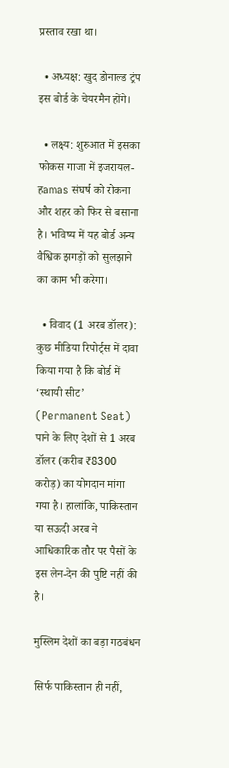प्रस्ताव रखा था।

  • अध्यक्ष: खुद डोनाल्ड ट्रंप इस बोर्ड के चेयरमैन होंगे।

  • लक्ष्य: शुरुआत में इसका फोकस गाजा में इजरायल-हamas संघर्ष को रोकना और शहर को फिर से बसाना है। भविष्य में यह बोर्ड अन्य वैश्विक झगड़ों को सुलझाने का काम भी करेगा।

  • विवाद (1 अरब डॉलर): कुछ मीडिया रिपोर्ट्स में दावा किया गया है कि बोर्ड में ‘स्थायी सीट’ (Permanent Seat) पाने के लिए देशों से 1 अरब डॉलर (करीब ₹8300 करोड़) का योगदान मांगा गया है। हालांकि, पाकिस्तान या सऊदी अरब ने आधिकारिक तौर पर पैसों के इस लेन-देन की पुष्टि नहीं की है।

मुस्लिम देशों का बड़ा गठबंधन

सिर्फ पाकिस्तान ही नहीं,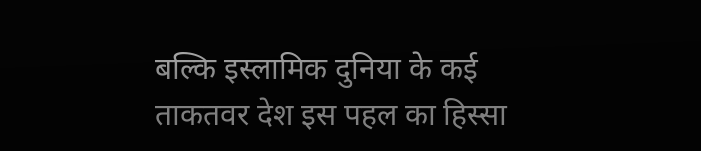बल्कि इस्लामिक दुनिया के कई ताकतवर देश इस पहल का हिस्सा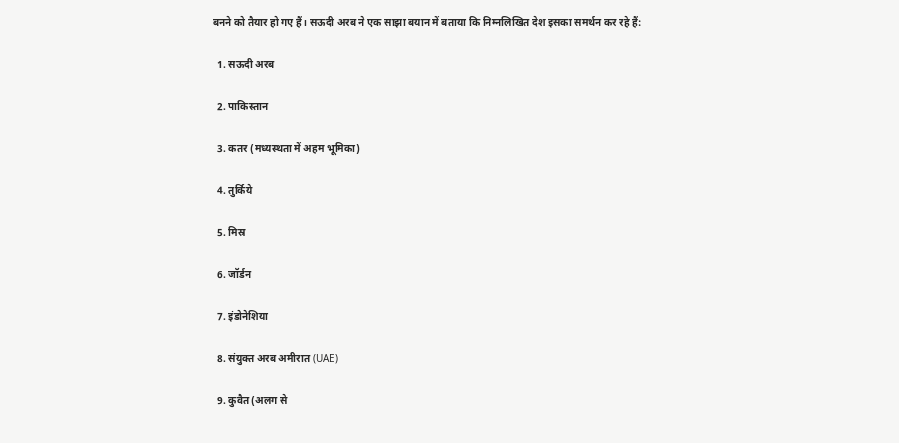बनने को तैयार हो गए हैं। सऊदी अरब ने एक साझा बयान में बताया कि निम्नलिखित देश इसका समर्थन कर रहे हैं:

  1. सऊदी अरब

  2. पाकिस्तान

  3. कतर (मध्यस्थता में अहम भूमिका)

  4. तुर्किये

  5. मिस्र

  6. जॉर्डन

  7. इंडोनेशिया

  8. संयुक्त अरब अमीरात (UAE)

  9. कुवैत (अलग से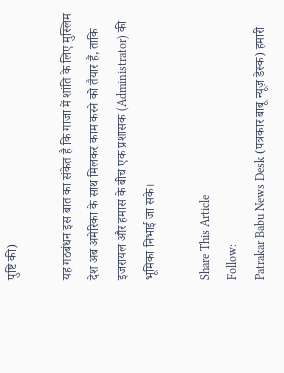पुष्टि की)

यह गठबंधन इस बात का संकेत है कि गाजा में शांति के लिए मुस्लिम देश अब अमेरिका के साथ मिलकर काम करने को तैयार हैं, ताकि इजरायल और हमास के बीच एक प्रशासक (Administrator) की भूमिका निभाई जा सके।

Share This Article
Follow:
Patrakar Babu News Desk (पत्रकार बाबू न्यूज़ डेस्क) हमारी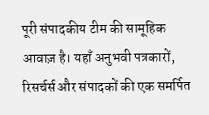पूरी संपादकीय टीम की सामूहिक आवाज़ है। यहाँ अनुभवी पत्रकारों, रिसर्चर्स और संपादकों की एक समर्पित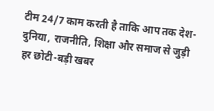टीम 24/7 काम करती है ताकि आप तक देश-दुनिया, राजनीति, शिक्षा और समाज से जुड़ी हर छोटी-बड़ी खबर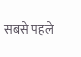सबसे पहले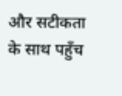और सटीकता के साथ पहुँच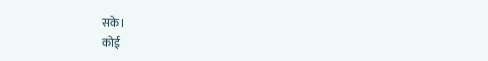सके।
कोई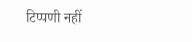टिप्पणी नहीं